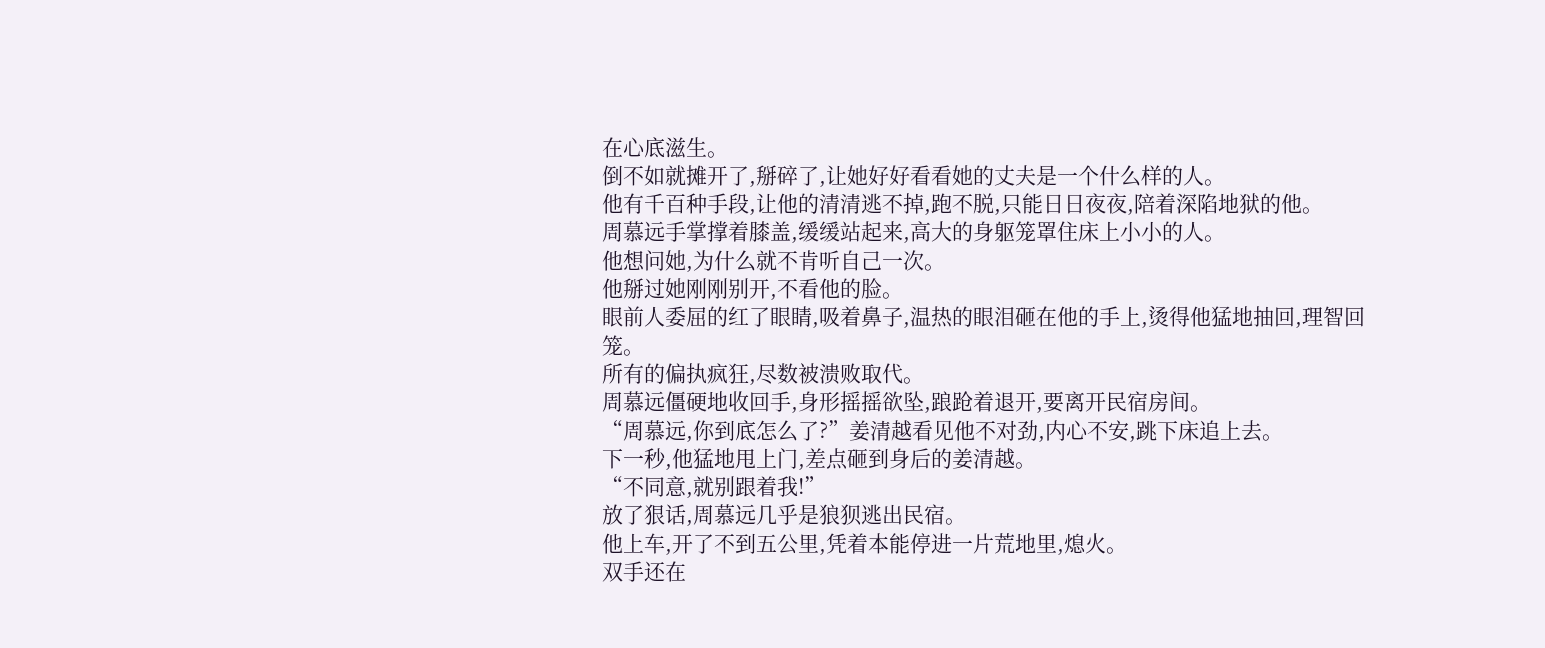在心底滋生。
倒不如就摊开了,掰碎了,让她好好看看她的丈夫是一个什么样的人。
他有千百种手段,让他的清清逃不掉,跑不脱,只能日日夜夜,陪着深陷地狱的他。
周慕远手掌撑着膝盖,缓缓站起来,高大的身躯笼罩住床上小小的人。
他想问她,为什么就不肯听自己一次。
他掰过她刚刚别开,不看他的脸。
眼前人委屈的红了眼睛,吸着鼻子,温热的眼泪砸在他的手上,烫得他猛地抽回,理智回笼。
所有的偏执疯狂,尽数被溃败取代。
周慕远僵硬地收回手,身形摇摇欲坠,踉跄着退开,要离开民宿房间。
“周慕远,你到底怎么了?”姜清越看见他不对劲,内心不安,跳下床追上去。
下一秒,他猛地甩上门,差点砸到身后的姜清越。
“不同意,就别跟着我!”
放了狠话,周慕远几乎是狼狈逃出民宿。
他上车,开了不到五公里,凭着本能停进一片荒地里,熄火。
双手还在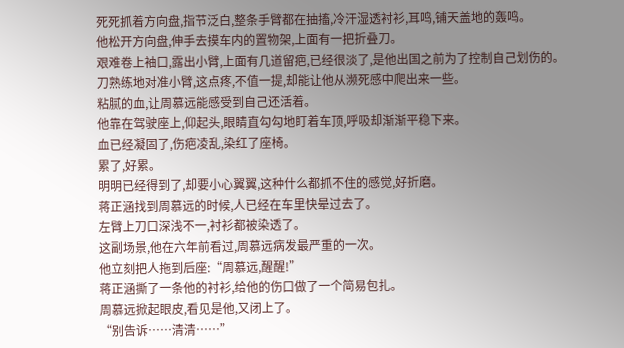死死抓着方向盘,指节泛白,整条手臂都在抽搐,冷汗湿透衬衫,耳鸣,铺天盖地的轰鸣。
他松开方向盘,伸手去摸车内的置物架,上面有一把折叠刀。
艰难卷上袖口,露出小臂,上面有几道留疤,已经很淡了,是他出国之前为了控制自己划伤的。
刀熟练地对准小臂,这点疼,不值一提,却能让他从濒死感中爬出来一些。
粘腻的血,让周慕远能感受到自己还活着。
他靠在驾驶座上,仰起头,眼睛直勾勾地盯着车顶,呼吸却渐渐平稳下来。
血已经凝固了,伤疤凌乱,染红了座椅。
累了,好累。
明明已经得到了,却要小心翼翼,这种什么都抓不住的感觉,好折磨。
蒋正涵找到周慕远的时候,人已经在车里快晕过去了。
左臂上刀口深浅不一,衬衫都被染透了。
这副场景,他在六年前看过,周慕远病发最严重的一次。
他立刻把人拖到后座:“周慕远,醒醒!”
蒋正涵撕了一条他的衬衫,给他的伤口做了一个简易包扎。
周慕远掀起眼皮,看见是他,又闭上了。
“别告诉……清清……”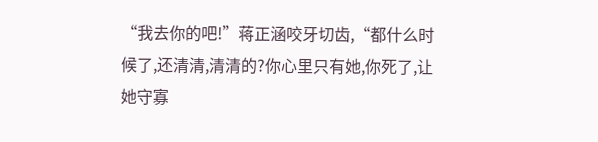“我去你的吧!”蒋正涵咬牙切齿,“都什么时候了,还清清,清清的?你心里只有她,你死了,让她守寡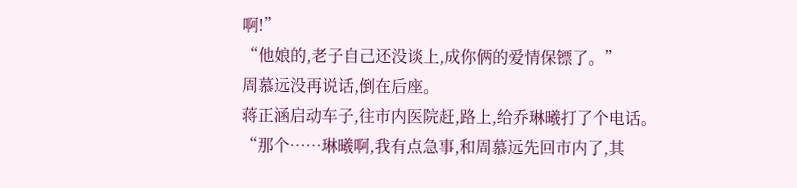啊!”
“他娘的,老子自己还没谈上,成你俩的爱情保镖了。”
周慕远没再说话,倒在后座。
蒋正涵启动车子,往市内医院赶,路上,给乔琳曦打了个电话。
“那个……琳曦啊,我有点急事,和周慕远先回市内了,其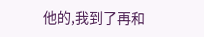他的,我到了再和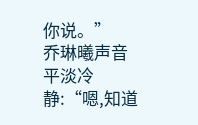你说。”
乔琳曦声音平淡冷静:“嗯,知道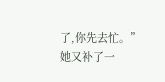了,你先去忙。”
她又补了一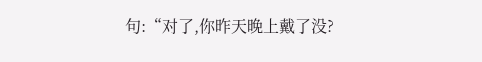句:“对了,你昨天晚上戴了没?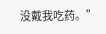没戴我吃药。”